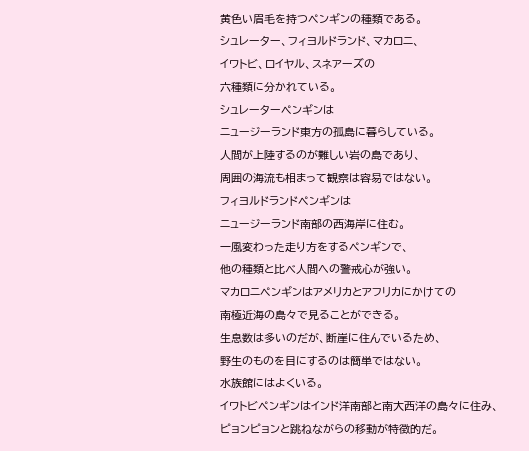黄色い眉毛を持つペンギンの種類である。
シュレーター、フィヨルドランド、マカロニ、
イワトビ、ロイヤル、スネアーズの
六種類に分かれている。
シュレーターペンギンは
ニュージーランド東方の孤島に暮らしている。
人間が上陸するのが難しい岩の島であり、
周囲の海流も相まって観察は容易ではない。
フィヨルドランドペンギンは
ニュージーランド南部の西海岸に住む。
一風変わった走り方をするペンギンで、
他の種類と比べ人間への警戒心が強い。
マカロニペンギンはアメリカとアフリカにかけての
南極近海の島々で見ることができる。
生息数は多いのだが、断崖に住んでいるため、
野生のものを目にするのは簡単ではない。
水族館にはよくいる。
イワトビペンギンはインド洋南部と南大西洋の島々に住み、
ピョンピョンと跳ねながらの移動が特徴的だ。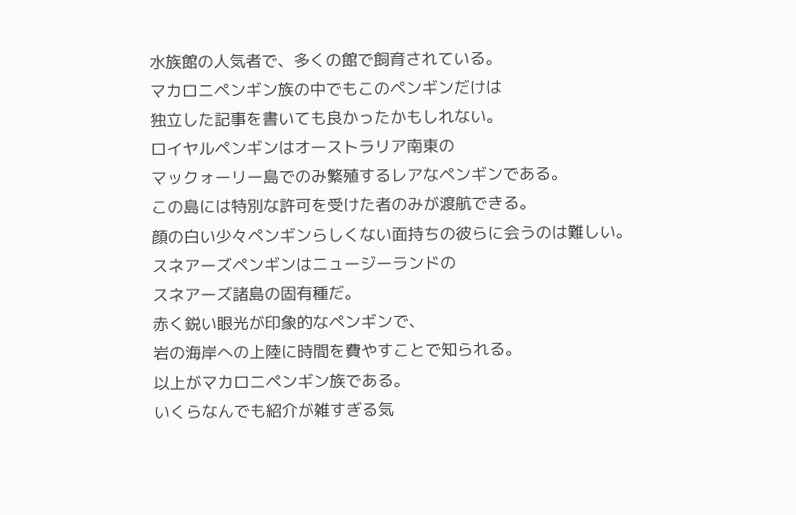水族館の人気者で、多くの館で飼育されている。
マカロニペンギン族の中でもこのペンギンだけは
独立した記事を書いても良かったかもしれない。
ロイヤルペンギンはオーストラリア南東の
マックォーリー島でのみ繁殖するレアなペンギンである。
この島には特別な許可を受けた者のみが渡航できる。
顔の白い少々ペンギンらしくない面持ちの彼らに会うのは難しい。
スネアーズペンギンはニュージーランドの
スネアーズ諸島の固有種だ。
赤く鋭い眼光が印象的なペンギンで、
岩の海岸への上陸に時間を費やすことで知られる。
以上がマカロニペンギン族である。
いくらなんでも紹介が雑すぎる気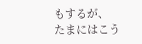もするが、
たまにはこう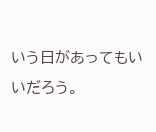いう日があってもいいだろう。